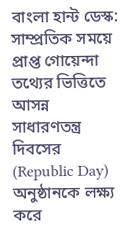বাংলা হান্ট ডেস্ক: সাম্প্রতিক সময়ে প্রাপ্ত গোয়েন্দা তথ্যের ভিত্তিতে আসন্ন সাধারণতন্ত্র দিবসের (Republic Day) অনুষ্ঠানকে লক্ষ্য করে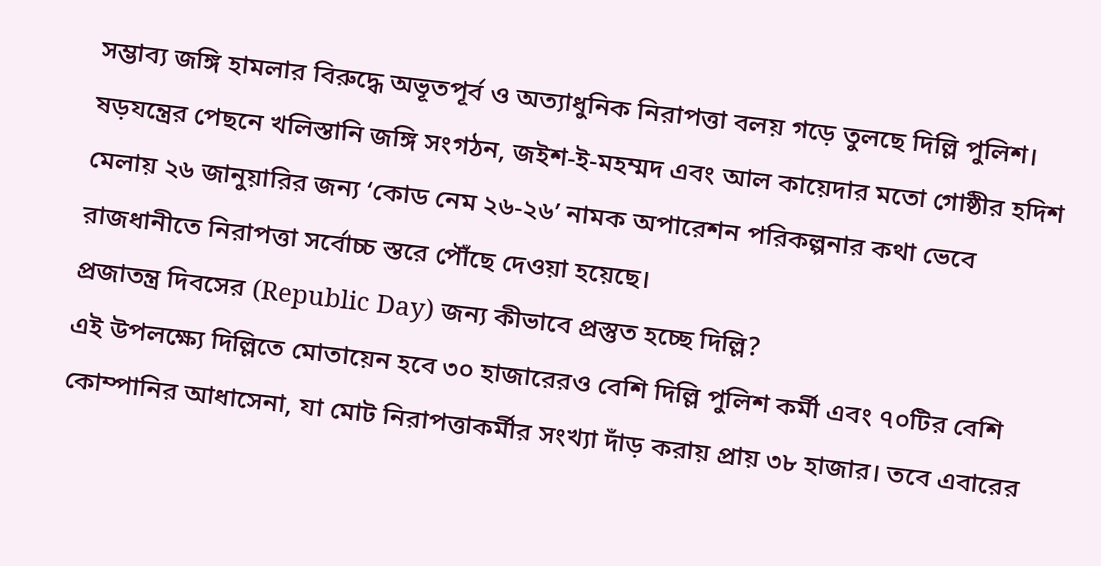সম্ভাব্য জঙ্গি হামলার বিরুদ্ধে অভূতপূর্ব ও অত্যাধুনিক নিরাপত্তা বলয় গড়ে তুলছে দিল্লি পুলিশ। ষড়যন্ত্রের পেছনে খলিস্তানি জঙ্গি সংগঠন, জইশ-ই-মহম্মদ এবং আল কায়েদার মতো গোষ্ঠীর হদিশ মেলায় ২৬ জানুয়ারির জন্য ‘কোড নেম ২৬-২৬’ নামক অপারেশন পরিকল্পনার কথা ভেবে রাজধানীতে নিরাপত্তা সর্বোচ্চ স্তরে পৌঁছে দেওয়া হয়েছে।
প্রজাতন্ত্র দিবসের (Republic Day) জন্য কীভাবে প্রস্তুত হচ্ছে দিল্লি?
এই উপলক্ষ্যে দিল্লিতে মোতায়েন হবে ৩০ হাজারেরও বেশি দিল্লি পুলিশ কর্মী এবং ৭০টির বেশি কোম্পানির আধাসেনা, যা মোট নিরাপত্তাকর্মীর সংখ্যা দাঁড় করায় প্রায় ৩৮ হাজার। তবে এবারের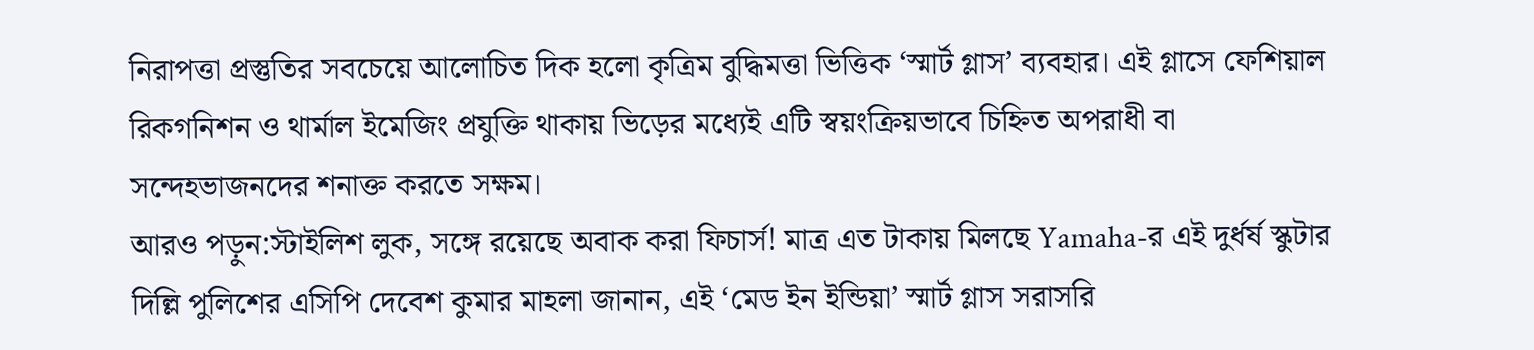নিরাপত্তা প্রস্তুতির সবচেয়ে আলোচিত দিক হলো কৃত্রিম বুদ্ধিমত্তা ভিত্তিক ‘স্মার্ট গ্লাস’ ব্যবহার। এই গ্লাসে ফেশিয়াল রিকগনিশন ও থার্মাল ইমেজিং প্রযুক্তি থাকায় ভিড়ের মধ্যেই এটি স্বয়ংক্রিয়ভাবে চিহ্নিত অপরাধী বা সন্দেহভাজনদের শনাক্ত করতে সক্ষম।
আরও পড়ুন:স্টাইলিশ লুক, সঙ্গে রয়েছে অবাক করা ফিচার্স! মাত্র এত টাকায় মিলছে Yamaha-র এই দুর্ধর্ষ স্কুটার
দিল্লি পুলিশের এসিপি দেবেশ কুমার মাহলা জানান, এই ‘মেড ইন ইন্ডিয়া’ স্মার্ট গ্লাস সরাসরি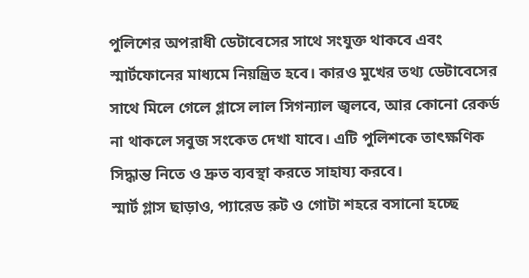পুলিশের অপরাধী ডেটাবেসের সাথে সংযুক্ত থাকবে এবং স্মার্টফোনের মাধ্যমে নিয়ন্ত্রিত হবে। কারও মুখের তথ্য ডেটাবেসের সাথে মিলে গেলে গ্লাসে লাল সিগন্যাল জ্বলবে, আর কোনো রেকর্ড না থাকলে সবুজ সংকেত দেখা যাবে। এটি পুলিশকে তাৎক্ষণিক সিদ্ধান্ত নিতে ও দ্রুত ব্যবস্থা করতে সাহায্য করবে।
স্মার্ট গ্লাস ছাড়াও, প্যারেড রুট ও গোটা শহরে বসানো হচ্ছে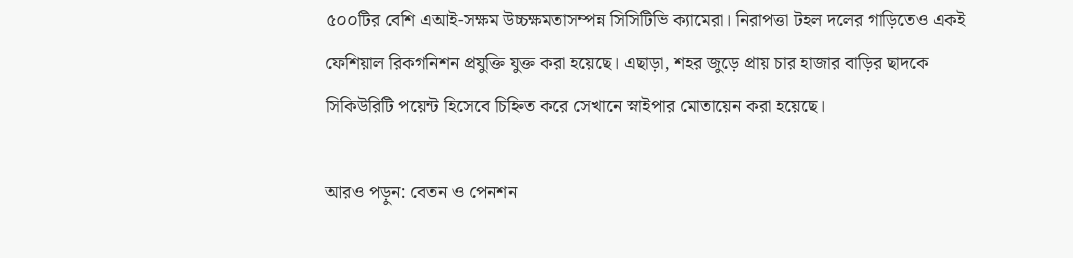৫০০টির বেশি এআই-সক্ষম উচ্চক্ষমতাসম্পন্ন সিসিটিভি ক্যামেরা। নিরাপত্তা টহল দলের গাড়িতেও একই ফেশিয়াল রিকগনিশন প্রযুক্তি যুক্ত করা হয়েছে। এছাড়া, শহর জুড়ে প্রায় চার হাজার বাড়ির ছাদকে সিকিউরিটি পয়েন্ট হিসেবে চিহ্নিত করে সেখানে স্নাইপার মোতায়েন করা হয়েছে।

আরও পড়ুন: বেতন ও পেনশন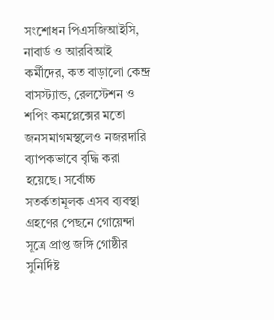সংশোধন পিএসজিআইসি, নাবার্ড ও আরবিআই কর্মীদের, কত বাড়ালো কেন্দ্র
বাসস্ট্যান্ড, রেলস্টেশন ও শপিং কমপ্লেক্সের মতো জনসমাগমস্থলেও নজরদারি ব্যাপকভাবে বৃদ্ধি করা হয়েছে। সর্বোচ্চ সতর্কতামূলক এসব ব্যবস্থা গ্রহণের পেছনে গোয়েন্দা সূত্রে প্রাপ্ত জঙ্গি গোষ্ঠীর সুনির্দিষ্ট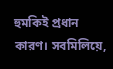হুমকিই প্রধান কারণ। সবমিলিয়ে,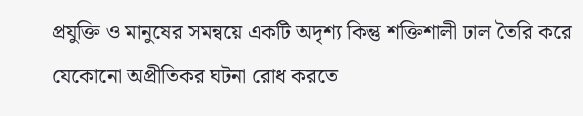প্রযুক্তি ও মানুষের সমন্বয়ে একটি অদৃশ্য কিন্তু শক্তিশালী ঢাল তৈরি করে যেকোনো অপ্রীতিকর ঘটনা রোধ করতে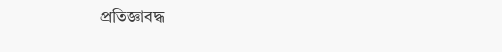প্রতিজ্ঞাবদ্ধ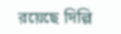রয়েছে দিল্লি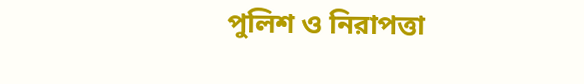পুলিশ ও নিরাপত্তা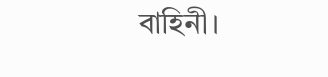বাহিনী।